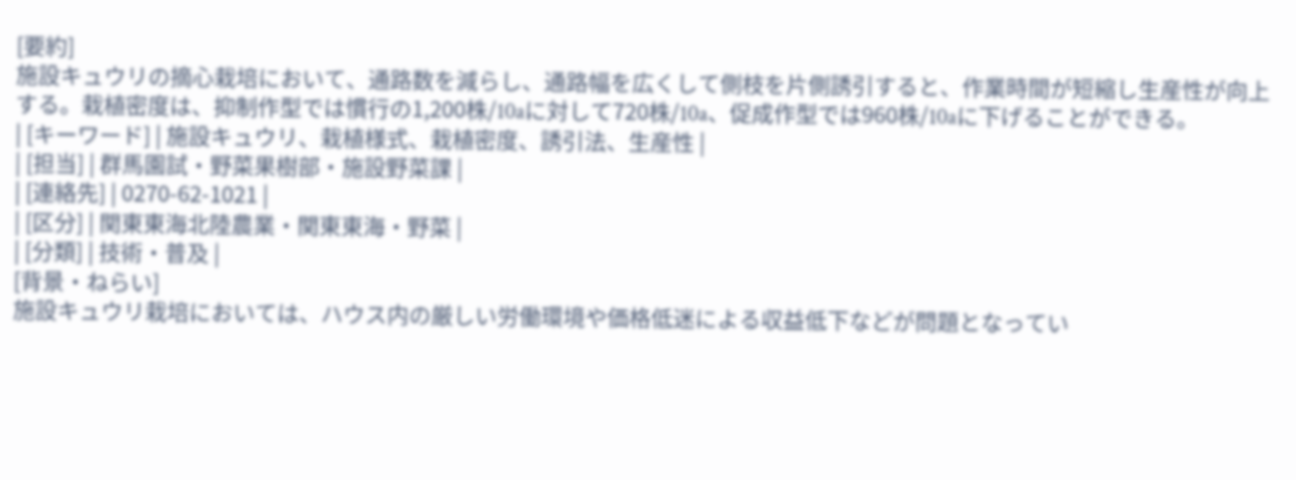[要約]
施設キュウリの摘心栽培において、通路数を減らし、通路幅を広くして側枝を片側誘引すると、作業時間が短縮し生産性が向上する。栽植密度は、抑制作型では慣行の1,200株/10aに対して720株/10a、促成作型では960株/10aに下げることができる。
| [キーワード] | 施設キュウリ、栽植様式、栽植密度、誘引法、生産性 |
| [担当] | 群馬園試・野菜果樹部・施設野菜課 |
| [連絡先] | 0270-62-1021 |
| [区分] | 関東東海北陸農業・関東東海・野菜 |
| [分類] | 技術・普及 |
[背景・ねらい]
施設キュウリ栽培においては、ハウス内の厳しい労働環境や価格低迷による収益低下などが問題となってい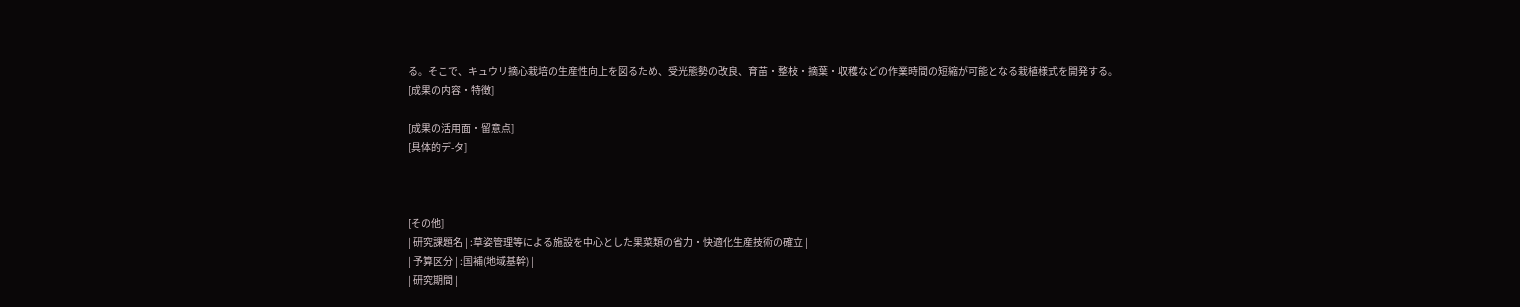る。そこで、キュウリ摘心栽培の生産性向上を図るため、受光態勢の改良、育苗・整枝・摘葉・収穫などの作業時間の短縮が可能となる栽植様式を開発する。
[成果の内容・特徴]

[成果の活用面・留意点]
[具体的デ-タ]



[その他]
| 研究課題名 | :草姿管理等による施設を中心とした果菜類の省力・快適化生産技術の確立 |
| 予算区分 | :国補(地域基幹) |
| 研究期間 |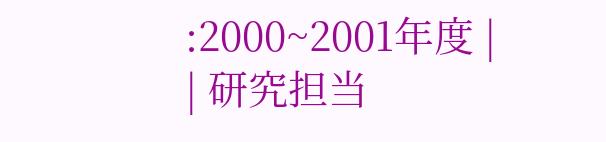:2000~2001年度 |
| 研究担当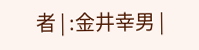者 | :金井幸男 |